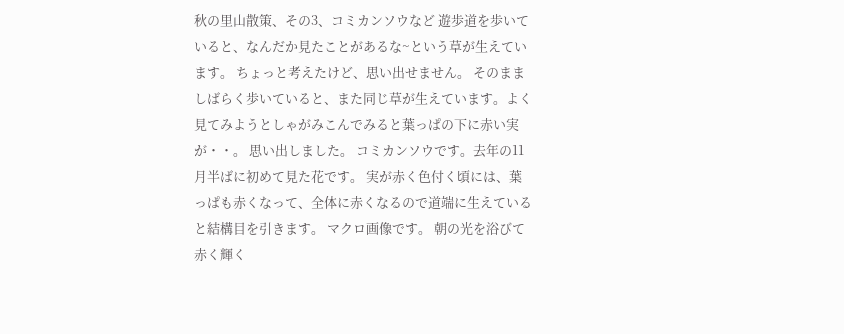秋の里山散策、その3、コミカンソウなど 遊歩道を歩いていると、なんだか見たことがあるな~という草が生えています。 ちょっと考えたけど、思い出せません。 そのまましばらく歩いていると、また同じ草が生えています。よく見てみようとしゃがみこんでみると葉っぱの下に赤い実が・・。 思い出しました。 コミカンソウです。去年の11月半ばに初めて見た花です。 実が赤く色付く頃には、葉っぱも赤くなって、全体に赤くなるので道端に生えていると結構目を引きます。 マクロ画像です。 朝の光を浴びて赤く輝く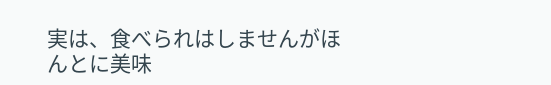実は、食べられはしませんがほんとに美味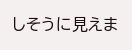しそうに見えま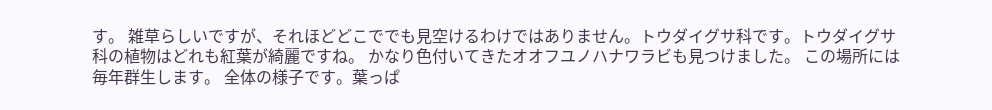す。 雑草らしいですが、それほどどこででも見空けるわけではありません。トウダイグサ科です。トウダイグサ科の植物はどれも紅葉が綺麗ですね。 かなり色付いてきたオオフユノハナワラビも見つけました。 この場所には毎年群生します。 全体の様子です。葉っぱ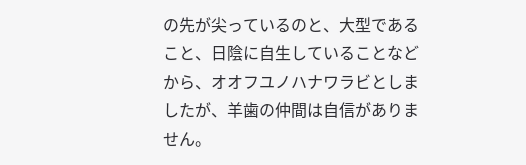の先が尖っているのと、大型であること、日陰に自生していることなどから、オオフユノハナワラビとしましたが、羊歯の仲間は自信がありません。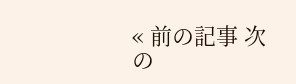« 前の記事 次の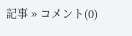記事 » コメント(0)